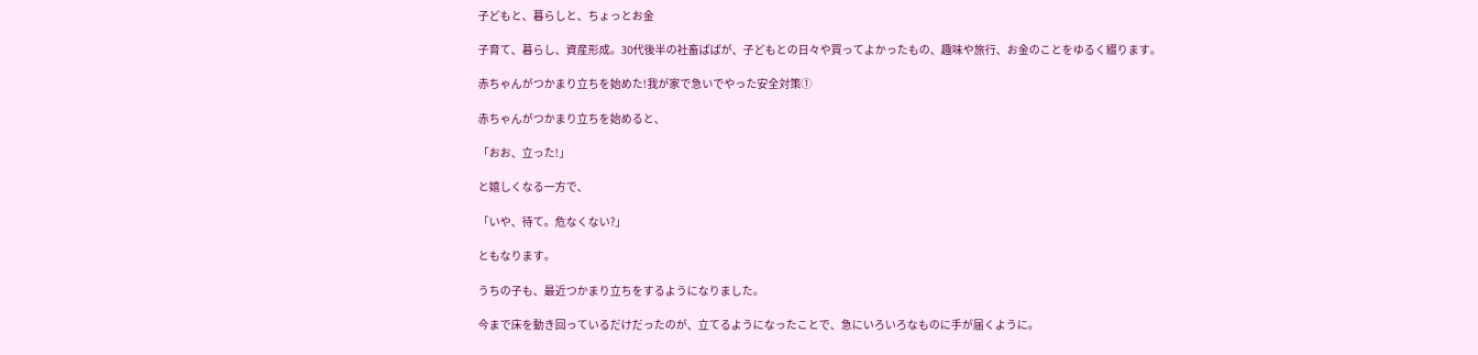子どもと、暮らしと、ちょっとお金

子育て、暮らし、資産形成。30代後半の社畜ぱぱが、子どもとの日々や買ってよかったもの、趣味や旅行、お金のことをゆるく綴ります。

赤ちゃんがつかまり立ちを始めた!我が家で急いでやった安全対策①

赤ちゃんがつかまり立ちを始めると、

「おお、立った!」

と嬉しくなる一方で、

「いや、待て。危なくない?」

ともなります。

うちの子も、最近つかまり立ちをするようになりました。

今まで床を動き回っているだけだったのが、立てるようになったことで、急にいろいろなものに手が届くように。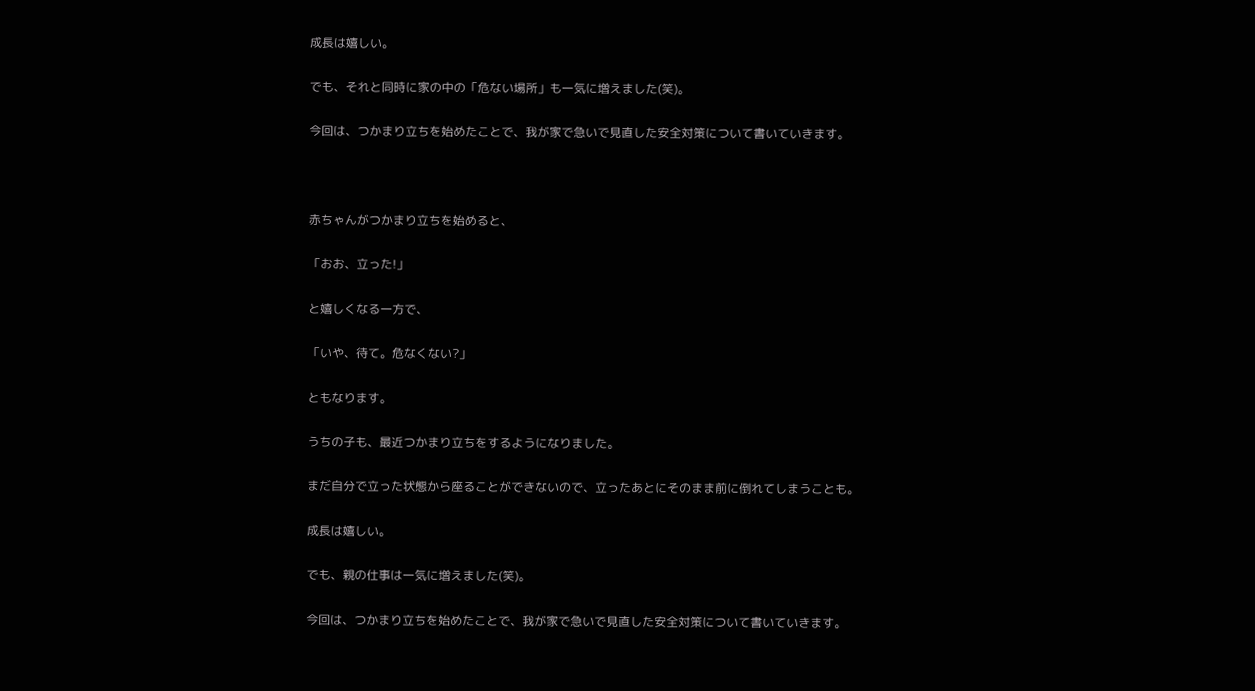成長は嬉しい。

でも、それと同時に家の中の「危ない場所」も一気に増えました(笑)。

今回は、つかまり立ちを始めたことで、我が家で急いで見直した安全対策について書いていきます。



赤ちゃんがつかまり立ちを始めると、

「おお、立った!」

と嬉しくなる一方で、

「いや、待て。危なくない?」

ともなります。

うちの子も、最近つかまり立ちをするようになりました。

まだ自分で立った状態から座ることができないので、立ったあとにそのまま前に倒れてしまうことも。

成長は嬉しい。

でも、親の仕事は一気に増えました(笑)。

今回は、つかまり立ちを始めたことで、我が家で急いで見直した安全対策について書いていきます。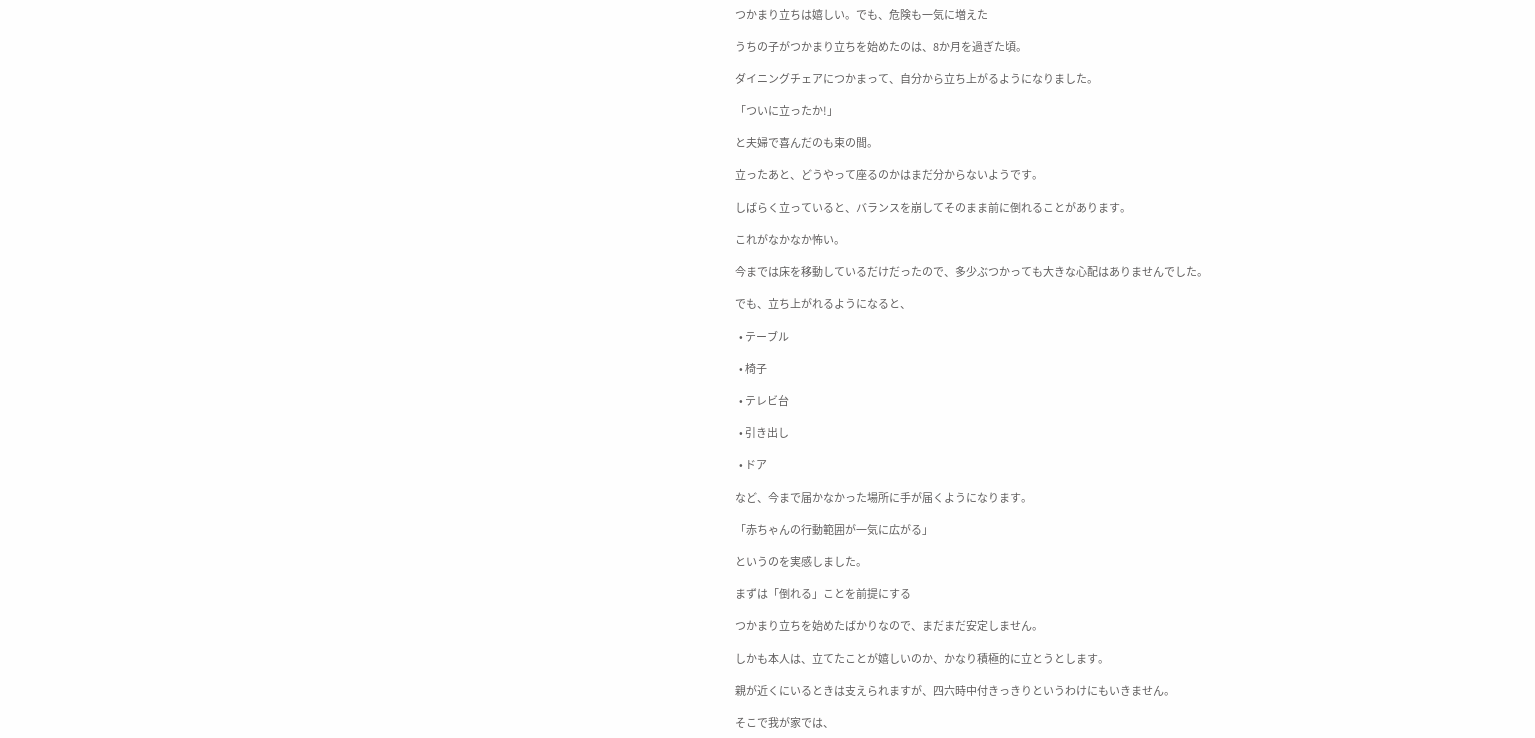つかまり立ちは嬉しい。でも、危険も一気に増えた

うちの子がつかまり立ちを始めたのは、8か月を過ぎた頃。

ダイニングチェアにつかまって、自分から立ち上がるようになりました。

「ついに立ったか!」

と夫婦で喜んだのも束の間。

立ったあと、どうやって座るのかはまだ分からないようです。

しばらく立っていると、バランスを崩してそのまま前に倒れることがあります。

これがなかなか怖い。

今までは床を移動しているだけだったので、多少ぶつかっても大きな心配はありませんでした。

でも、立ち上がれるようになると、

  • テーブル

  • 椅子

  • テレビ台

  • 引き出し

  • ドア

など、今まで届かなかった場所に手が届くようになります。

「赤ちゃんの行動範囲が一気に広がる」

というのを実感しました。

まずは「倒れる」ことを前提にする

つかまり立ちを始めたばかりなので、まだまだ安定しません。

しかも本人は、立てたことが嬉しいのか、かなり積極的に立とうとします。

親が近くにいるときは支えられますが、四六時中付きっきりというわけにもいきません。

そこで我が家では、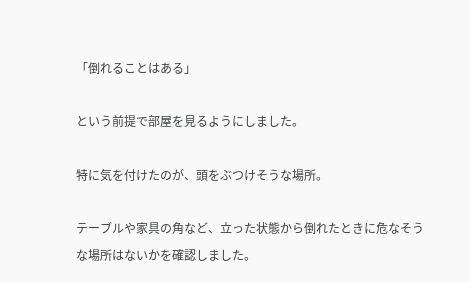「倒れることはある」

という前提で部屋を見るようにしました。

特に気を付けたのが、頭をぶつけそうな場所。

テーブルや家具の角など、立った状態から倒れたときに危なそうな場所はないかを確認しました。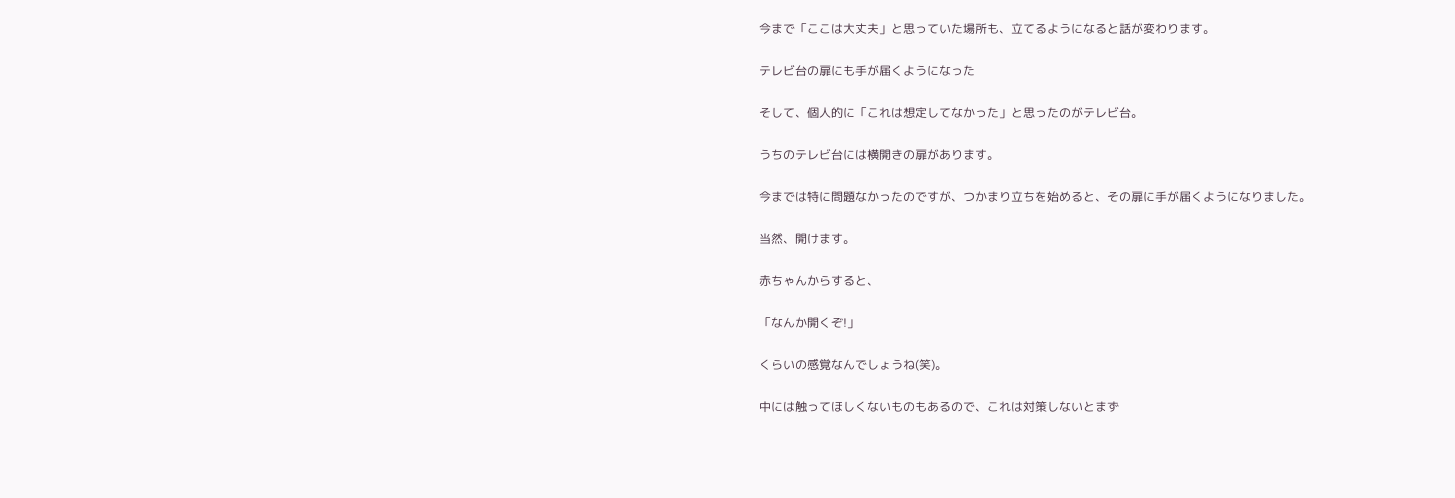今まで「ここは大丈夫」と思っていた場所も、立てるようになると話が変わります。

テレビ台の扉にも手が届くようになった

そして、個人的に「これは想定してなかった」と思ったのがテレビ台。

うちのテレビ台には横開きの扉があります。

今までは特に問題なかったのですが、つかまり立ちを始めると、その扉に手が届くようになりました。

当然、開けます。

赤ちゃんからすると、

「なんか開くぞ!」

くらいの感覚なんでしょうね(笑)。

中には触ってほしくないものもあるので、これは対策しないとまず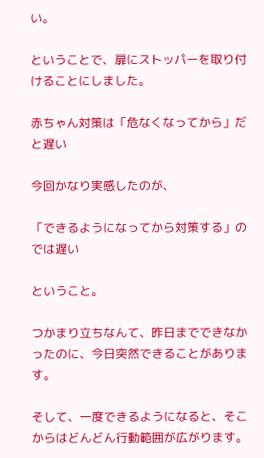い。

ということで、扉にストッパーを取り付けることにしました。

赤ちゃん対策は「危なくなってから」だと遅い

今回かなり実感したのが、

「できるようになってから対策する」のでは遅い

ということ。

つかまり立ちなんて、昨日までできなかったのに、今日突然できることがあります。

そして、一度できるようになると、そこからはどんどん行動範囲が広がります。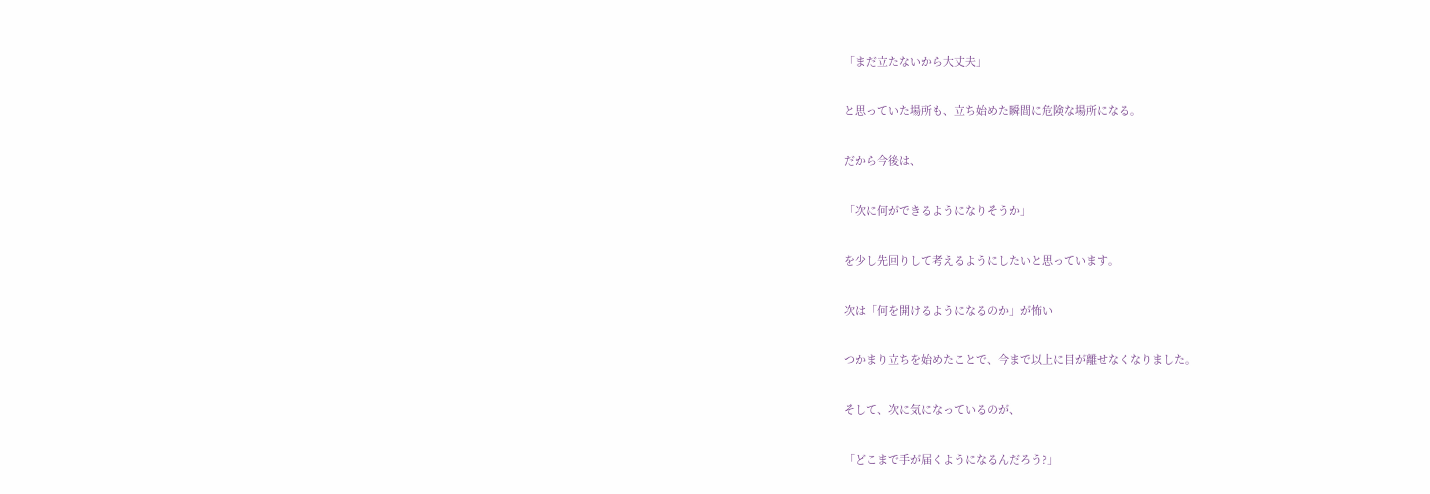「まだ立たないから大丈夫」

と思っていた場所も、立ち始めた瞬間に危険な場所になる。

だから今後は、

「次に何ができるようになりそうか」

を少し先回りして考えるようにしたいと思っています。

次は「何を開けるようになるのか」が怖い

つかまり立ちを始めたことで、今まで以上に目が離せなくなりました。

そして、次に気になっているのが、

「どこまで手が届くようになるんだろう?」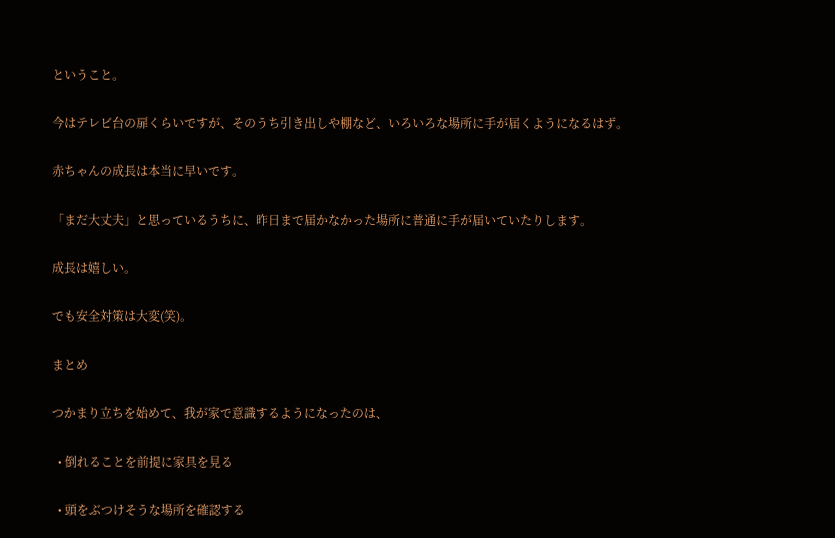ということ。

今はテレビ台の扉くらいですが、そのうち引き出しや棚など、いろいろな場所に手が届くようになるはず。

赤ちゃんの成長は本当に早いです。

「まだ大丈夫」と思っているうちに、昨日まで届かなかった場所に普通に手が届いていたりします。

成長は嬉しい。

でも安全対策は大変(笑)。

まとめ

つかまり立ちを始めて、我が家で意識するようになったのは、

  • 倒れることを前提に家具を見る

  • 頭をぶつけそうな場所を確認する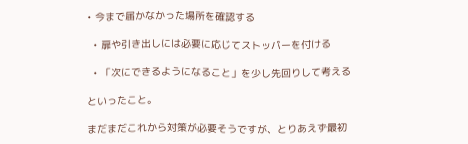• 今まで届かなかった場所を確認する

  • 扉や引き出しには必要に応じてストッパーを付ける

  • 「次にできるようになること」を少し先回りして考える

といったこと。

まだまだこれから対策が必要そうですが、とりあえず最初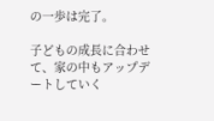の一歩は完了。

子どもの成長に合わせて、家の中もアップデートしていく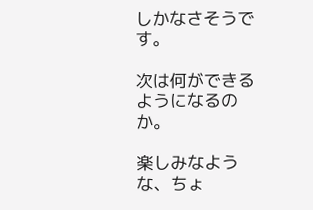しかなさそうです。

次は何ができるようになるのか。

楽しみなような、ちょ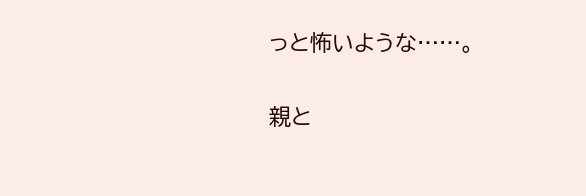っと怖いような……。

親と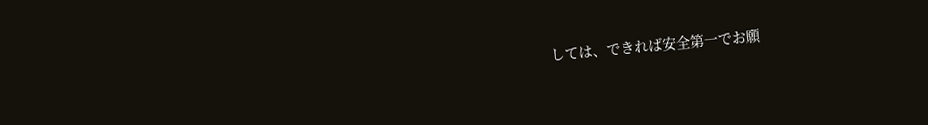しては、できれば安全第一でお願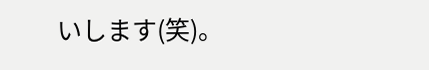いします(笑)。